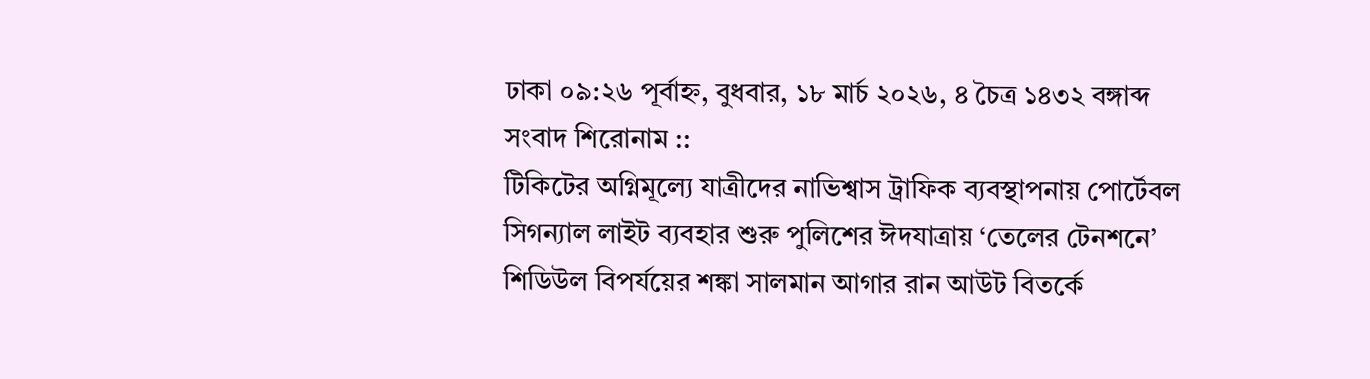ঢাকা ০৯:২৬ পূর্বাহ্ন, বুধবার, ১৮ মার্চ ২০২৬, ৪ চৈত্র ১৪৩২ বঙ্গাব্দ
সংবাদ শিরোনাম ::
টিকিটের অগ্নিমূল্যে যাত্রীদের নাভিশ্বাস ট্রাফিক ব্যবস্থাপনায় পোর্টেবল সিগন্যাল লাইট ব্যবহার শুরু পুলিশের ঈদযাত্রায় ‘তেলের টেনশনে’ শিডিউল বিপর্যয়ের শঙ্কা সালমান আগার রান আউট বিতর্কে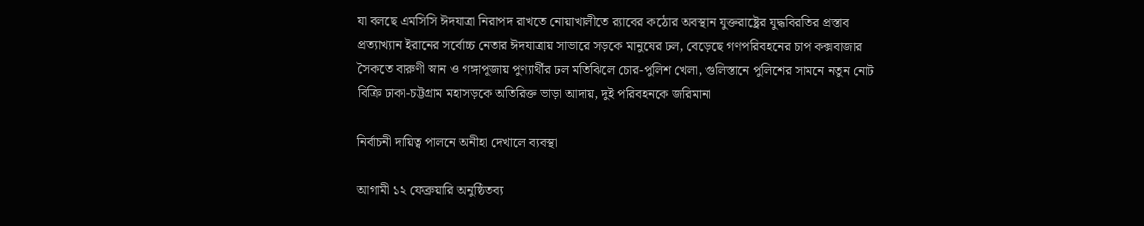যা বলছে এমসিসি ঈদযাত্রা নিরাপদ রাখতে নোয়াখালীতে র‍্যাবের কঠোর অবস্থান যুক্তরাষ্ট্রের যুদ্ধবিরতির প্রস্তাব প্রত্যাখ্যান ইরানের সর্বোচ্চ নেতার ঈদযাত্রায় সাভারে সড়কে মানুষের ঢল, বেড়েছে গণপরিবহনের চাপ কক্সবাজার সৈকতে বারুণী স্নান ও গঙ্গাপূজায় পুণ্যার্থীর ঢল মতিঝিলে চোর-পুলিশ খেলা, গুলিস্তানে পুলিশের সামনে নতুন নোট বিক্রি ঢাকা-চট্টগ্রাম মহাসড়কে অতিরিক্ত ভাড়া আদায়, দুই পরিবহনকে জরিমানা

নির্বাচনী দায়িত্ব পালনে অনীহা দেখালে ব্যবস্থা

আগামী ১২ ফেব্রুয়ারি অনুষ্ঠিতব্য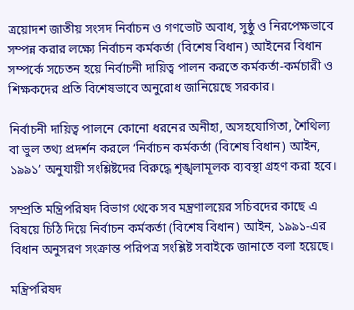ত্রয়োদশ জাতীয় সংসদ নির্বাচন ও গণভোট অবাধ, সুষ্ঠু ও নিরপেক্ষভাবে সম্পন্ন করার লক্ষ্যে নির্বাচন কর্মকর্তা (বিশেষ বিধান) আইনের বিধান সম্পর্কে সচেতন হয়ে নির্বাচনী দায়িত্ব পালন করতে কর্মকর্তা-কর্মচারী ও শিক্ষকদের প্রতি বিশেষভাবে অনুরোধ জানিয়েছে সরকার।

নির্বাচনী দায়িত্ব পালনে কোনো ধরনের অনীহা, অসহযোগিতা, শৈথিল্য বা ভুল তথ্য প্রদর্শন করলে ‘নির্বাচন কর্মকর্তা (বিশেষ বিধান) আইন, ১৯৯১’ অনুযায়ী সংশ্লিষ্টদের বিরুদ্ধে শৃঙ্খলামূলক ব্যবস্থা গ্রহণ করা হবে।

সম্প্রতি মন্ত্রিপরিষদ বিভাগ থেকে সব মন্ত্রণালয়ের সচিবদের কাছে এ বিষয়ে চিঠি দিয়ে নির্বাচন কর্মকর্তা (বিশেষ বিধান) আইন, ১৯৯১-এর বিধান অনুসরণ সংক্রান্ত পরিপত্র সংশ্লিষ্ট সবাইকে জানাতে বলা হয়েছে।

মন্ত্রিপরিষদ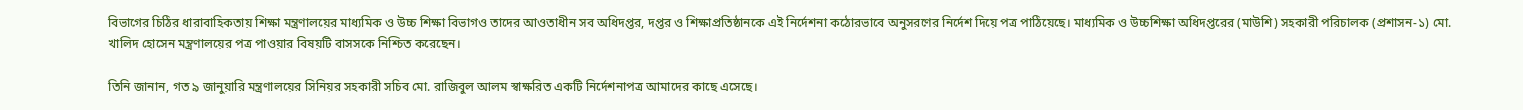বিভাগের চিঠির ধারাবাহিকতায় শিক্ষা মন্ত্রণালয়ের মাধ্যমিক ও উচ্চ শিক্ষা বিভাগও তাদের আওতাধীন সব অধিদপ্তর, দপ্তর ও শিক্ষাপ্রতিষ্ঠানকে এই নির্দেশনা কঠোরভাবে অনুসরণের নির্দেশ দিয়ে পত্র পাঠিয়েছে। মাধ্যমিক ও উচ্চশিক্ষা অধিদপ্তরের (মাউশি) সহকারী পরিচালক (প্রশাসন-১) মো. খালিদ হোসেন মন্ত্রণালয়ের পত্র পাওয়ার বিষয়টি বাসসকে নিশ্চিত করেছেন।

তিনি জানান, গত ৯ জানুয়ারি মন্ত্রণালয়ের সিনিয়র সহকারী সচিব মো. রাজিবুল আলম স্বাক্ষরিত একটি নির্দেশনাপত্র আমাদের কাছে এসেছে।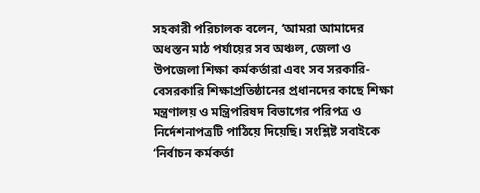সহকারী পরিচালক বলেন, ‘আমরা আমাদের অধস্তন মাঠ পর্যায়ের সব অঞ্চল, জেলা ও উপজেলা শিক্ষা কর্মকর্তারা এবং সব সরকারি-বেসরকারি শিক্ষাপ্রতিষ্ঠানের প্রধানদের কাছে শিক্ষা মন্ত্রণালয় ও মন্ত্রিপরিষদ বিভাগের পরিপত্র ও নির্দেশনাপত্রটি পাঠিয়ে দিয়েছি। সংশ্লিষ্ট সবাইকে ‘নির্বাচন কর্মকর্তা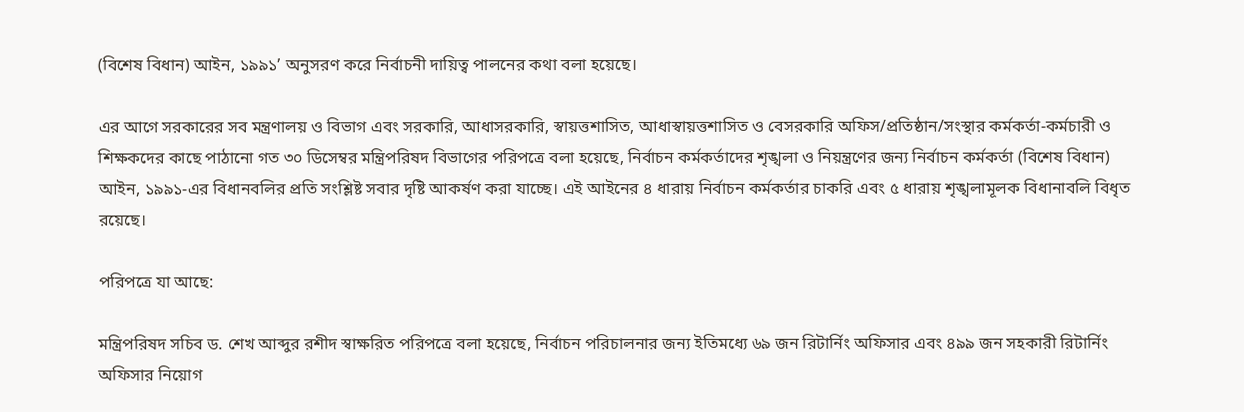(বিশেষ বিধান) আইন, ১৯৯১’ অনুসরণ করে নির্বাচনী দায়িত্ব পালনের কথা বলা হয়েছে।

এর আগে সরকারের সব মন্ত্রণালয় ও বিভাগ এবং সরকারি, আধাসরকারি, স্বায়ত্তশাসিত, আধাস্বায়ত্তশাসিত ও বেসরকারি অফিস/প্রতিষ্ঠান/সংস্থার কর্মকর্তা-কর্মচারী ও শিক্ষকদের কাছে পাঠানো গত ৩০ ডিসেম্বর মন্ত্রিপরিষদ বিভাগের পরিপত্রে বলা হয়েছে, নির্বাচন কর্মকর্তাদের শৃঙ্খলা ও নিয়ন্ত্রণের জন্য নির্বাচন কর্মকর্তা (বিশেষ বিধান) আইন, ১৯৯১-এর বিধানবলির প্রতি সংশ্লিষ্ট সবার দৃষ্টি আকর্ষণ করা যাচ্ছে। এই আইনের ৪ ধারায় নির্বাচন কর্মকর্তার চাকরি এবং ৫ ধারায় শৃঙ্খলামূলক বিধানাবলি বিধৃত রয়েছে।

পরিপত্রে যা আছে:

মন্ত্রিপরিষদ সচিব ড. শেখ আব্দুর রশীদ স্বাক্ষরিত পরিপত্রে বলা হয়েছে, নির্বাচন পরিচালনার জন্য ইতিমধ্যে ৬৯ জন রিটার্নিং অফিসার এবং ৪৯৯ জন সহকারী রিটার্নিং অফিসার নিয়োগ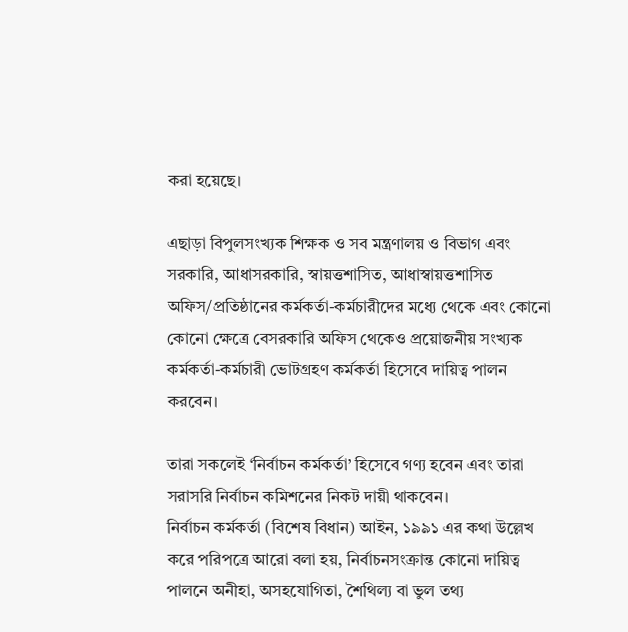করা হয়েছে।

এছাড়া বিপুলসংখ্যক শিক্ষক ও সব মন্ত্রণালয় ও বিভাগ এবং সরকারি, আধাসরকারি, স্বায়ত্তশাসিত, আধাস্বায়ত্তশাসিত অফিস/প্রতিষ্ঠানের কর্মকর্তা-কর্মচারীদের মধ্যে থেকে এবং কোনো কোনো ক্ষেত্রে বেসরকারি অফিস থেকেও প্রয়োজনীয় সংখ্যক কর্মকর্তা-কর্মচারী ভোটগ্রহণ কর্মকর্তা হিসেবে দায়িত্ব পালন করবেন।

তারা সকলেই ‘নির্বাচন কর্মকর্তা’ হিসেবে গণ্য হবেন এবং তারা সরাসরি নির্বাচন কমিশনের নিকট দায়ী থাকবেন।
নির্বাচন কর্মকর্তা (বিশেষ বিধান) আইন, ১৯৯১ এর কথা উল্লেখ করে পরিপত্রে আরো বলা হয়, নির্বাচনসংক্রান্ত কোনো দায়িত্ব পালনে অনীহা, অসহযোগিতা, শৈথিল্য বা ভুল তথ্য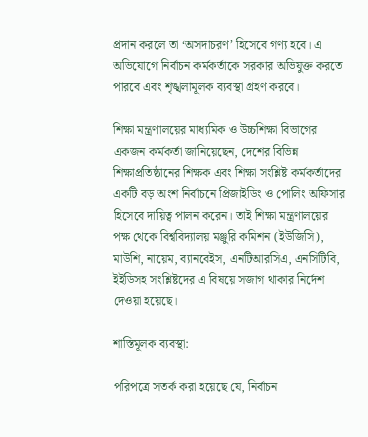প্রদান করলে তা ‘অসদাচরণ’ হিসেবে গণ্য হবে। এ অভিযোগে নির্বাচন কর্মকর্তাকে সরকার অভিযুক্ত করতে পারবে এবং শৃঙ্খলামূলক ব্যবস্থা গ্রহণ করবে।

শিক্ষা মন্ত্রণালয়ের মাধ্যমিক ও উচ্চশিক্ষা বিভাগের একজন কর্মকর্তা জানিয়েছেন, দেশের বিভিন্ন শিক্ষাপ্রতিষ্ঠানের শিক্ষক এবং শিক্ষা সংশ্লিষ্ট কর্মকর্তাদের একটি বড় অংশ নির্বাচনে প্রিজাইডিং ও পোলিং অফিসার হিসেবে দায়িত্ব পালন করেন। তাই শিক্ষা মন্ত্রণালয়ের পক্ষ থেকে বিশ্ববিদ্যালয় মঞ্জুরি কমিশন (ইউজিসি), মাউশি, নায়েম, ব্যানবেইস, এনটিআরসিএ, এনসিটিবি, ইইডিসহ সংশ্লিষ্টদের এ বিষয়ে সজাগ থাকার নির্দেশ দেওয়া হয়েছে।

শাস্তিমূলক ব্যবস্থা:

পরিপত্রে সতর্ক করা হয়েছে যে, নির্বাচন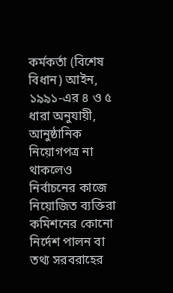কর্মকর্তা (বিশেষ বিধান) আইন, ১৯৯১-এর ৪ ও ৫ ধারা অনুযায়ী, আনুষ্ঠানিক নিয়োগপত্র না থাকলেও নির্বাচনের কাজে নিয়োজিত ব্যক্তিরা কমিশনের কোনো নির্দেশ পালন বা তথ্য সরবরাহের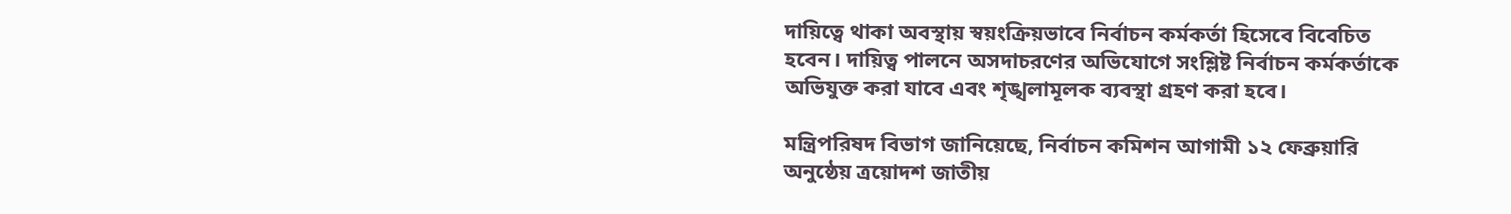দায়িত্বে থাকা অবস্থায় স্বয়ংক্রিয়ভাবে নির্বাচন কর্মকর্তা হিসেবে বিবেচিত হবেন। দায়িত্ব পালনে অসদাচরণের অভিযোগে সংশ্লিষ্ট নির্বাচন কর্মকর্তাকে অভিযুক্ত করা যাবে এবং শৃঙ্খলামূলক ব্যবস্থা গ্রহণ করা হবে।

মন্ত্রিপরিষদ বিভাগ জানিয়েছে, নির্বাচন কমিশন আগামী ১২ ফেব্রুয়ারি অনুষ্ঠেয় ত্রয়োদশ জাতীয়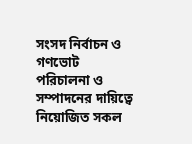সংসদ নির্বাচন ও গণভোট পরিচালনা ও সম্পাদনের দায়িত্বে নিয়োজিত সকল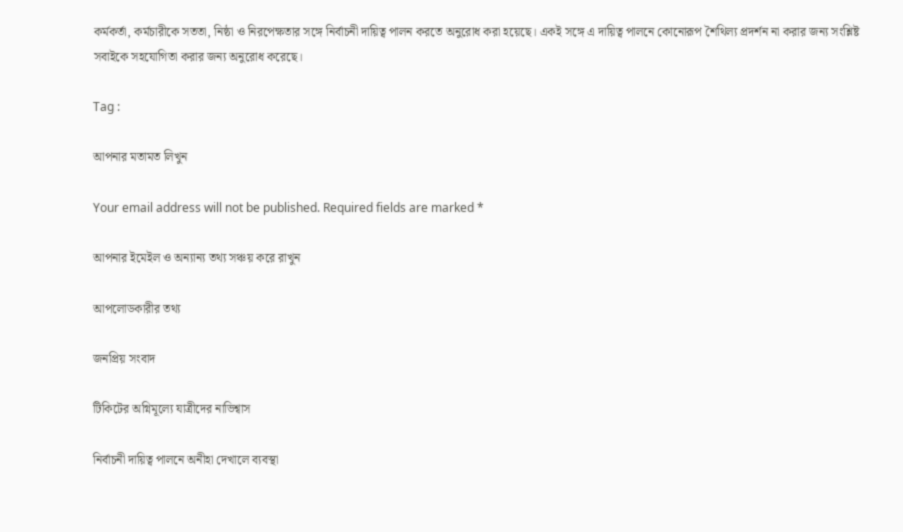কর্মকর্তা, কর্মচারীকে সততা, নিষ্ঠা ও নিরপেক্ষতার সঙ্গে নির্বাচনী দায়িত্ব পালন করতে অনুরোধ করা হয়েছে। একই সঙ্গে এ দায়িত্ব পালনে কোনোরূপ শৈথিল্য প্রদর্শন না করার জন্য সংশ্লিষ্ট সবাইকে সহযোগিতা করার জন্য অনুরোধ করেছে।

Tag :

আপনার মতামত লিখুন

Your email address will not be published. Required fields are marked *

আপনার ইমেইল ও অন্যান্য তথ্য সঞ্চয় করে রাখুন

আপলোডকারীর তথ্য

জনপ্রিয় সংবাদ

টিকিটের অগ্নিমূল্যে যাত্রীদের নাভিশ্বাস

নির্বাচনী দায়িত্ব পালনে অনীহা দেখালে ব্যবস্থা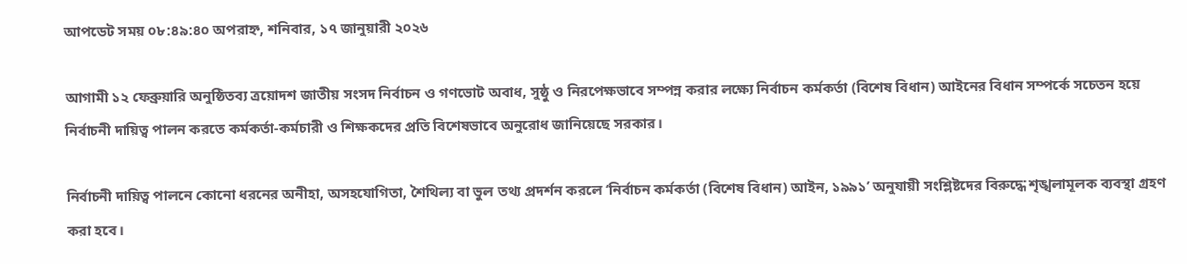আপডেট সময় ০৮:৪৯:৪০ অপরাহ্ন, শনিবার, ১৭ জানুয়ারী ২০২৬

আগামী ১২ ফেব্রুয়ারি অনুষ্ঠিতব্য ত্রয়োদশ জাতীয় সংসদ নির্বাচন ও গণভোট অবাধ, সুষ্ঠু ও নিরপেক্ষভাবে সম্পন্ন করার লক্ষ্যে নির্বাচন কর্মকর্তা (বিশেষ বিধান) আইনের বিধান সম্পর্কে সচেতন হয়ে নির্বাচনী দায়িত্ব পালন করতে কর্মকর্তা-কর্মচারী ও শিক্ষকদের প্রতি বিশেষভাবে অনুরোধ জানিয়েছে সরকার।

নির্বাচনী দায়িত্ব পালনে কোনো ধরনের অনীহা, অসহযোগিতা, শৈথিল্য বা ভুল তথ্য প্রদর্শন করলে ‘নির্বাচন কর্মকর্তা (বিশেষ বিধান) আইন, ১৯৯১’ অনুযায়ী সংশ্লিষ্টদের বিরুদ্ধে শৃঙ্খলামূলক ব্যবস্থা গ্রহণ করা হবে।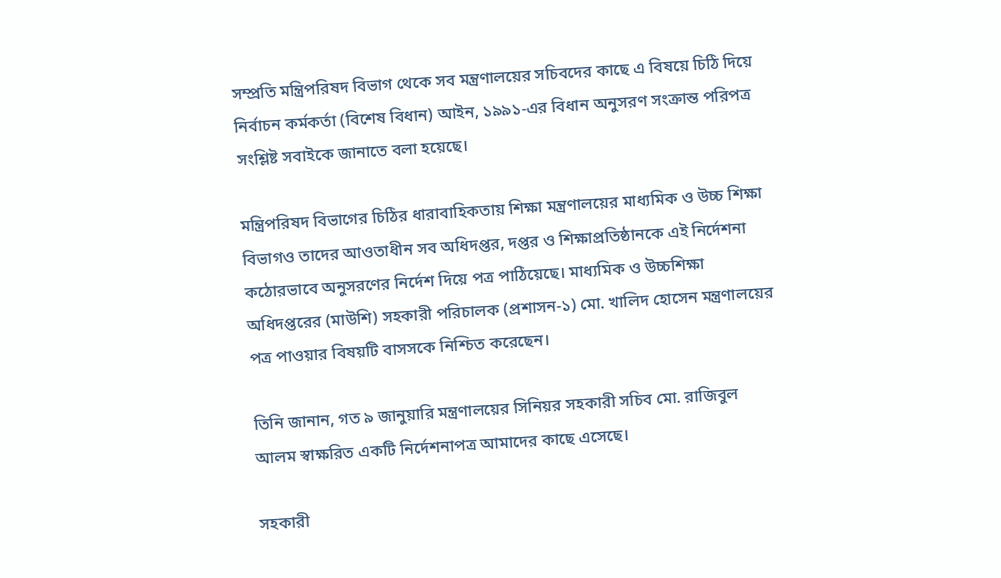সম্প্রতি মন্ত্রিপরিষদ বিভাগ থেকে সব মন্ত্রণালয়ের সচিবদের কাছে এ বিষয়ে চিঠি দিয়ে নির্বাচন কর্মকর্তা (বিশেষ বিধান) আইন, ১৯৯১-এর বিধান অনুসরণ সংক্রান্ত পরিপত্র সংশ্লিষ্ট সবাইকে জানাতে বলা হয়েছে।

মন্ত্রিপরিষদ বিভাগের চিঠির ধারাবাহিকতায় শিক্ষা মন্ত্রণালয়ের মাধ্যমিক ও উচ্চ শিক্ষা বিভাগও তাদের আওতাধীন সব অধিদপ্তর, দপ্তর ও শিক্ষাপ্রতিষ্ঠানকে এই নির্দেশনা কঠোরভাবে অনুসরণের নির্দেশ দিয়ে পত্র পাঠিয়েছে। মাধ্যমিক ও উচ্চশিক্ষা অধিদপ্তরের (মাউশি) সহকারী পরিচালক (প্রশাসন-১) মো. খালিদ হোসেন মন্ত্রণালয়ের পত্র পাওয়ার বিষয়টি বাসসকে নিশ্চিত করেছেন।

তিনি জানান, গত ৯ জানুয়ারি মন্ত্রণালয়ের সিনিয়র সহকারী সচিব মো. রাজিবুল আলম স্বাক্ষরিত একটি নির্দেশনাপত্র আমাদের কাছে এসেছে।

সহকারী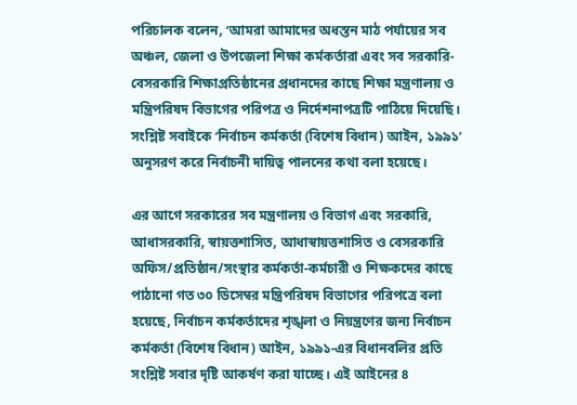পরিচালক বলেন, ‘আমরা আমাদের অধস্তন মাঠ পর্যায়ের সব অঞ্চল, জেলা ও উপজেলা শিক্ষা কর্মকর্তারা এবং সব সরকারি-বেসরকারি শিক্ষাপ্রতিষ্ঠানের প্রধানদের কাছে শিক্ষা মন্ত্রণালয় ও মন্ত্রিপরিষদ বিভাগের পরিপত্র ও নির্দেশনাপত্রটি পাঠিয়ে দিয়েছি। সংশ্লিষ্ট সবাইকে ‘নির্বাচন কর্মকর্তা (বিশেষ বিধান) আইন, ১৯৯১’ অনুসরণ করে নির্বাচনী দায়িত্ব পালনের কথা বলা হয়েছে।

এর আগে সরকারের সব মন্ত্রণালয় ও বিভাগ এবং সরকারি, আধাসরকারি, স্বায়ত্তশাসিত, আধাস্বায়ত্তশাসিত ও বেসরকারি অফিস/প্রতিষ্ঠান/সংস্থার কর্মকর্তা-কর্মচারী ও শিক্ষকদের কাছে পাঠানো গত ৩০ ডিসেম্বর মন্ত্রিপরিষদ বিভাগের পরিপত্রে বলা হয়েছে, নির্বাচন কর্মকর্তাদের শৃঙ্খলা ও নিয়ন্ত্রণের জন্য নির্বাচন কর্মকর্তা (বিশেষ বিধান) আইন, ১৯৯১-এর বিধানবলির প্রতি সংশ্লিষ্ট সবার দৃষ্টি আকর্ষণ করা যাচ্ছে। এই আইনের ৪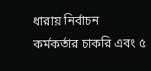ধারায় নির্বাচন কর্মকর্তার চাকরি এবং ৫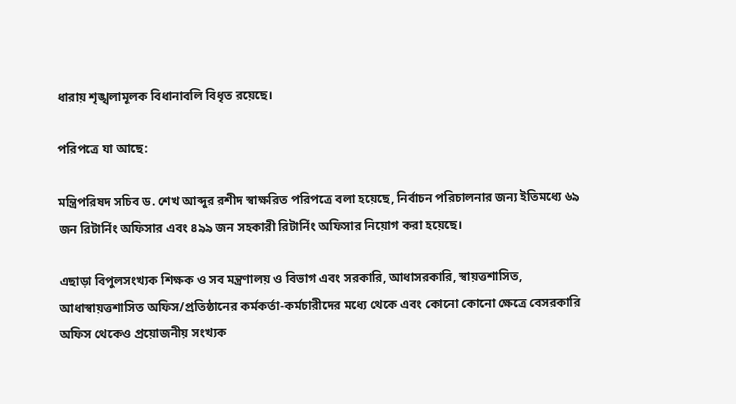ধারায় শৃঙ্খলামূলক বিধানাবলি বিধৃত রয়েছে।

পরিপত্রে যা আছে:

মন্ত্রিপরিষদ সচিব ড. শেখ আব্দুর রশীদ স্বাক্ষরিত পরিপত্রে বলা হয়েছে, নির্বাচন পরিচালনার জন্য ইতিমধ্যে ৬৯ জন রিটার্নিং অফিসার এবং ৪৯৯ জন সহকারী রিটার্নিং অফিসার নিয়োগ করা হয়েছে।

এছাড়া বিপুলসংখ্যক শিক্ষক ও সব মন্ত্রণালয় ও বিভাগ এবং সরকারি, আধাসরকারি, স্বায়ত্তশাসিত, আধাস্বায়ত্তশাসিত অফিস/প্রতিষ্ঠানের কর্মকর্তা-কর্মচারীদের মধ্যে থেকে এবং কোনো কোনো ক্ষেত্রে বেসরকারি অফিস থেকেও প্রয়োজনীয় সংখ্যক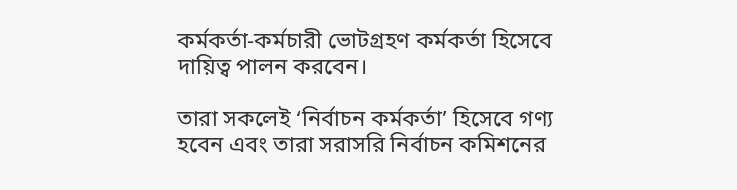কর্মকর্তা-কর্মচারী ভোটগ্রহণ কর্মকর্তা হিসেবে দায়িত্ব পালন করবেন।

তারা সকলেই ‘নির্বাচন কর্মকর্তা’ হিসেবে গণ্য হবেন এবং তারা সরাসরি নির্বাচন কমিশনের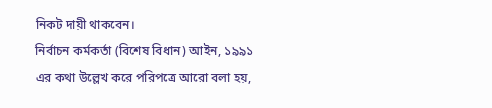নিকট দায়ী থাকবেন।
নির্বাচন কর্মকর্তা (বিশেষ বিধান) আইন, ১৯৯১ এর কথা উল্লেখ করে পরিপত্রে আরো বলা হয়,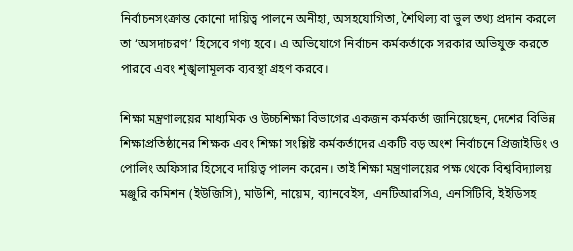নির্বাচনসংক্রান্ত কোনো দায়িত্ব পালনে অনীহা, অসহযোগিতা, শৈথিল্য বা ভুল তথ্য প্রদান করলে তা ‘অসদাচরণ’ হিসেবে গণ্য হবে। এ অভিযোগে নির্বাচন কর্মকর্তাকে সরকার অভিযুক্ত করতে পারবে এবং শৃঙ্খলামূলক ব্যবস্থা গ্রহণ করবে।

শিক্ষা মন্ত্রণালয়ের মাধ্যমিক ও উচ্চশিক্ষা বিভাগের একজন কর্মকর্তা জানিয়েছেন, দেশের বিভিন্ন শিক্ষাপ্রতিষ্ঠানের শিক্ষক এবং শিক্ষা সংশ্লিষ্ট কর্মকর্তাদের একটি বড় অংশ নির্বাচনে প্রিজাইডিং ও পোলিং অফিসার হিসেবে দায়িত্ব পালন করেন। তাই শিক্ষা মন্ত্রণালয়ের পক্ষ থেকে বিশ্ববিদ্যালয় মঞ্জুরি কমিশন (ইউজিসি), মাউশি, নায়েম, ব্যানবেইস, এনটিআরসিএ, এনসিটিবি, ইইডিসহ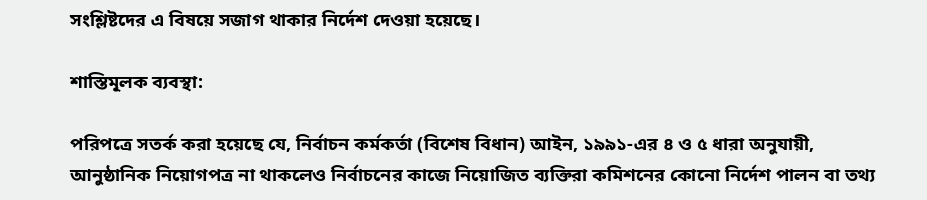সংশ্লিষ্টদের এ বিষয়ে সজাগ থাকার নির্দেশ দেওয়া হয়েছে।

শাস্তিমূলক ব্যবস্থা:

পরিপত্রে সতর্ক করা হয়েছে যে, নির্বাচন কর্মকর্তা (বিশেষ বিধান) আইন, ১৯৯১-এর ৪ ও ৫ ধারা অনুযায়ী, আনুষ্ঠানিক নিয়োগপত্র না থাকলেও নির্বাচনের কাজে নিয়োজিত ব্যক্তিরা কমিশনের কোনো নির্দেশ পালন বা তথ্য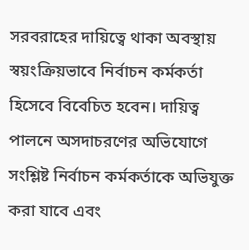সরবরাহের দায়িত্বে থাকা অবস্থায় স্বয়ংক্রিয়ভাবে নির্বাচন কর্মকর্তা হিসেবে বিবেচিত হবেন। দায়িত্ব পালনে অসদাচরণের অভিযোগে সংশ্লিষ্ট নির্বাচন কর্মকর্তাকে অভিযুক্ত করা যাবে এবং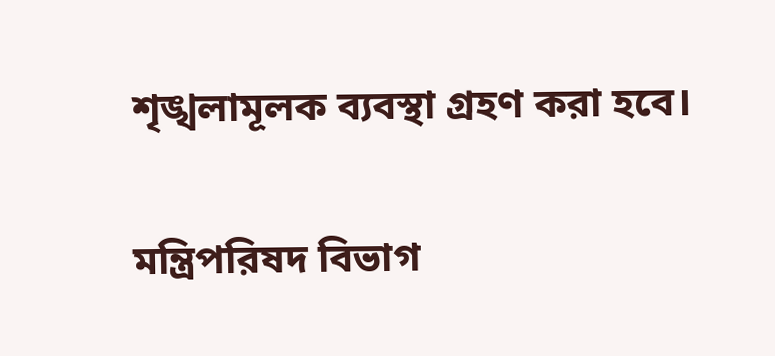শৃঙ্খলামূলক ব্যবস্থা গ্রহণ করা হবে।

মন্ত্রিপরিষদ বিভাগ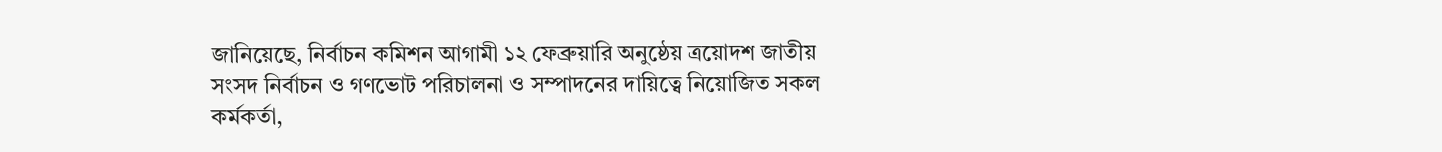জানিয়েছে, নির্বাচন কমিশন আগামী ১২ ফেব্রুয়ারি অনুষ্ঠেয় ত্রয়োদশ জাতীয় সংসদ নির্বাচন ও গণভোট পরিচালনা ও সম্পাদনের দায়িত্বে নিয়োজিত সকল কর্মকর্তা,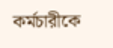কর্মচারীকে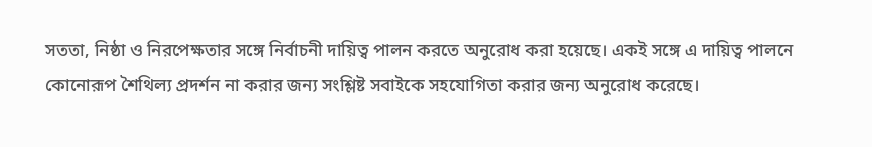সততা, নিষ্ঠা ও নিরপেক্ষতার সঙ্গে নির্বাচনী দায়িত্ব পালন করতে অনুরোধ করা হয়েছে। একই সঙ্গে এ দায়িত্ব পালনে কোনোরূপ শৈথিল্য প্রদর্শন না করার জন্য সংশ্লিষ্ট সবাইকে সহযোগিতা করার জন্য অনুরোধ করেছে।